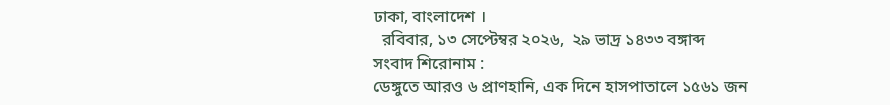ঢাকা, বাংলাদেশ ।
  রবিবার, ১৩ সেপ্টেম্বর ২০২৬,  ২৯ ভাদ্র ১৪৩৩ বঙ্গাব্দ
সংবাদ শিরোনাম :
ডেঙ্গুতে আরও ৬ প্রাণহানি, এক দিনে হাসপাতালে ১৫৬১ জন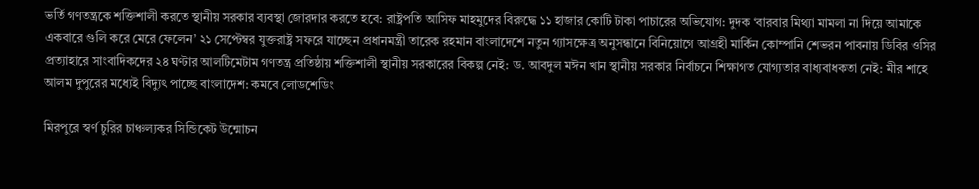ভর্তি গণতন্ত্রকে শক্তিশালী করতে স্থানীয় সরকার ব্যবস্থা জোরদার করতে হবে: রাষ্ট্রপতি আসিফ মাহমুদের বিরুদ্ধে ১১ হাজার কোটি টাকা পাচারের অভিযোগ: দুদক ‘বারবার মিথ্যা মামলা না দিয়ে আমাকে একবারে গুলি করে মেরে ফেলেন’ ২১ সেপ্টেম্বর যুক্তরাষ্ট্র সফরে যাচ্ছেন প্রধানমন্ত্রী তারেক রহমান বাংলাদেশে নতুন গ্যাসক্ষেত্র অনুসন্ধানে বিনিয়োগে আগ্রহী মার্কিন কোম্পানি শেভরন পাবনায় ডিবির ওসির প্রত্যাহারে সাংবাদিকদের ২৪ ঘণ্টার আলটিমেটাম গণতন্ত্র প্রতিষ্ঠায় শক্তিশালী স্থানীয় সরকারের বিকল্প নেই: ড. আবদুল মঈন খান স্থানীয় সরকার নির্বাচনে শিক্ষাগত যোগ্যতার বাধ্যবাধকতা নেই: মীর শাহে আলম দুপুরের মধ্যেই বিদ্যুৎ পাচ্ছে বাংলাদেশ: কমবে লোডশেডিং

মিরপুরে স্বর্ণ চুরির চাঞ্চল্যকর সিন্ডিকেট উন্মোচন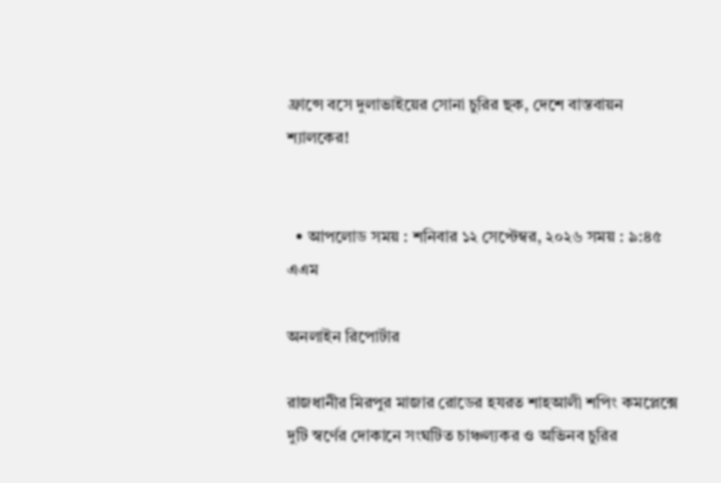ফ্রান্সে বসে দুলাভাইয়ের সোনা চুরির ছক, দেশে বাস্তবায়ন শ্যালকের!


  • আপলোড সময় : শনিবার ১২ সেপ্টেম্বর, ২০২৬ সময় : ৯:৪৫ এএম

অনলাইন রিপোর্টার

রাজধানীর মিরপুর মাজার রোডের হযরত শাহআলী শপিং কমপ্লেক্সে দুটি স্বর্ণের দোকানে সংঘটিত চাঞ্চল্যকর ও অভিনব চুরির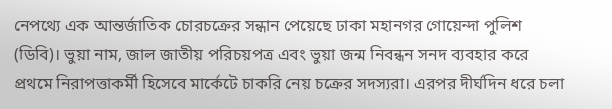নেপথ্যে এক আন্তর্জাতিক চোরচক্রের সন্ধান পেয়েছে ঢাকা মহানগর গোয়েন্দা পুলিশ (ডিবি)। ভুয়া নাম, জাল জাতীয় পরিচয়পত্র এবং ভুয়া জন্ম নিবন্ধন সনদ ব্যবহার করে প্রথমে নিরাপত্তাকর্মী হিসেবে মার্কেটে চাকরি নেয় চক্রের সদস্যরা। এরপর দীর্ঘদিন ধরে চলা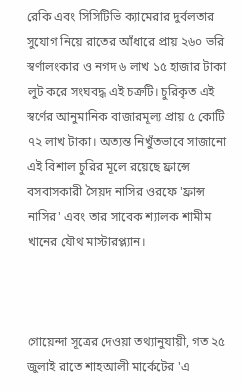রেকি এবং সিসিটিভি ক্যামেরার দুর্বলতার সুযোগ নিয়ে রাতের আঁধারে প্রায় ২৬০ ভরি স্বর্ণালংকার ও নগদ ৬ লাখ ১৫ হাজার টাকা লুট করে সংঘবদ্ধ এই চক্রটি। চুরিকৃত এই স্বর্ণের আনুমানিক বাজারমূল্য প্রায় ৫ কোটি ৭২ লাখ টাকা। অত্যন্ত নিখুঁতভাবে সাজানো এই বিশাল চুরির মূলে রয়েছে ফ্রান্সে বসবাসকারী সৈয়দ নাসির ওরফে 'ফ্রান্স নাসির' এবং তার সাবেক শ্যালক শামীম খানের যৌথ মাস্টারপ্ল্যান।



গোয়েন্দা সূত্রের দেওয়া তথ্যানুযায়ী, গত ২৫ জুলাই রাতে শাহআলী মার্কেটের 'এ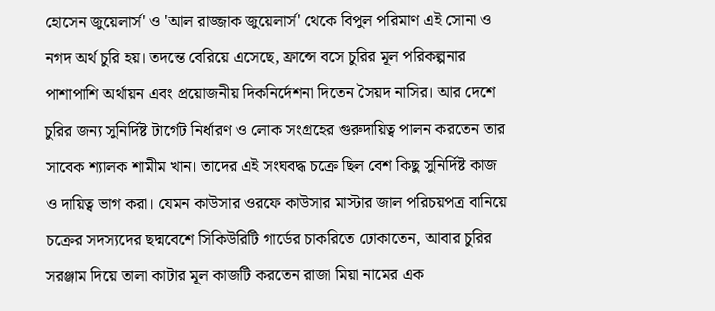হোসেন জুয়েলার্স' ও 'আল রাজ্জাক জুয়েলার্স' থেকে বিপুল পরিমাণ এই সোনা ও নগদ অর্থ চুরি হয়। তদন্তে বেরিয়ে এসেছে, ফ্রান্সে বসে চুরির মূল পরিকল্পনার পাশাপাশি অর্থায়ন এবং প্রয়োজনীয় দিকনির্দেশনা দিতেন সৈয়দ নাসির। আর দেশে চুরির জন্য সুনির্দিষ্ট টার্গেট নির্ধারণ ও লোক সংগ্রহের গুরুদায়িত্ব পালন করতেন তার সাবেক শ্যালক শামীম খান। তাদের এই সংঘবদ্ধ চক্রে ছিল বেশ কিছু সুনির্দিষ্ট কাজ ও দায়িত্ব ভাগ করা। যেমন কাউসার ওরফে কাউসার মাস্টার জাল পরিচয়পত্র বানিয়ে চক্রের সদস্যদের ছদ্মবেশে সিকিউরিটি গার্ডের চাকরিতে ঢোকাতেন, আবার চুরির সরঞ্জাম দিয়ে তালা কাটার মূল কাজটি করতেন রাজা মিয়া নামের এক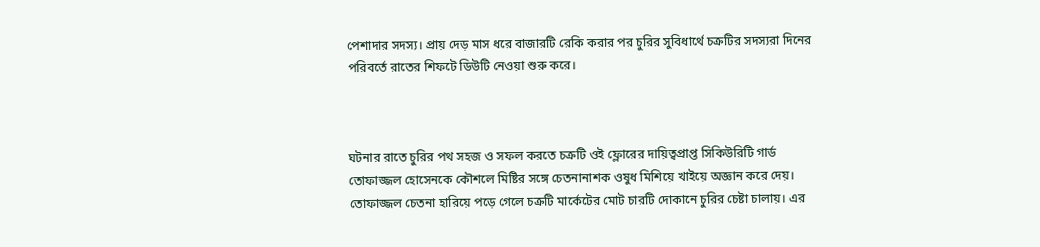পেশাদার সদস্য। প্রায় দেড় মাস ধরে বাজারটি রেকি করার পর চুরির সুবিধার্থে চক্রটির সদস্যরা দিনের পরিবর্তে রাতের শিফটে ডিউটি নেওয়া শুরু করে।



ঘটনার রাতে চুরির পথ সহজ ও সফল করতে চক্রটি ওই ফ্লোরের দায়িত্বপ্রাপ্ত সিকিউরিটি গার্ড তোফাজ্জল হোসেনকে কৌশলে মিষ্টির সঙ্গে চেতনানাশক ওষুধ মিশিয়ে খাইয়ে অজ্ঞান করে দেয়। তোফাজ্জল চেতনা হারিয়ে পড়ে গেলে চক্রটি মার্কেটের মোট চারটি দোকানে চুরির চেষ্টা চালায়। এর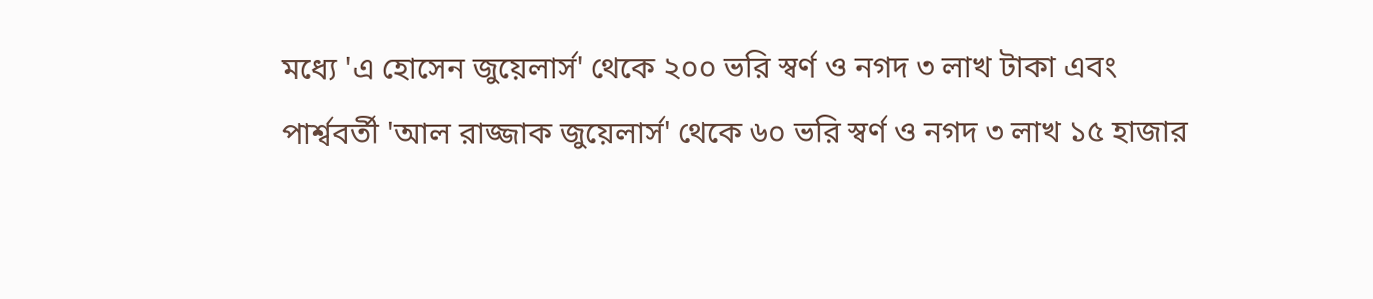মধ্যে 'এ হোসেন জুয়েলার্স' থেকে ২০০ ভরি স্বর্ণ ও নগদ ৩ লাখ টাকা এবং পার্শ্ববর্তী 'আল রাজ্জাক জুয়েলার্স' থেকে ৬০ ভরি স্বর্ণ ও নগদ ৩ লাখ ১৫ হাজার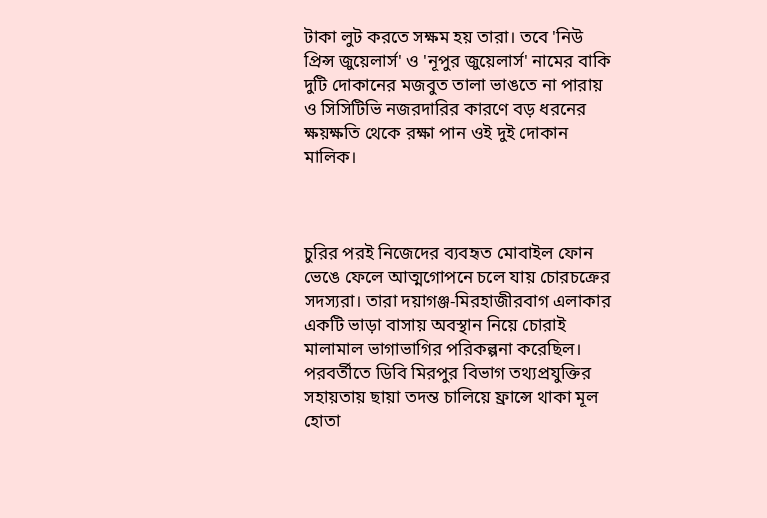টাকা লুট করতে সক্ষম হয় তারা। তবে 'নিউ প্রিন্স জুয়েলার্স' ও 'নূপুর জুয়েলার্স' নামের বাকি দুটি দোকানের মজবুত তালা ভাঙতে না পারায় ও সিসিটিভি নজরদারির কারণে বড় ধরনের ক্ষয়ক্ষতি থেকে রক্ষা পান ওই দুই দোকান মালিক।



চুরির পরই নিজেদের ব্যবহৃত মোবাইল ফোন ভেঙে ফেলে আত্মগোপনে চলে যায় চোরচক্রের সদস্যরা। তারা দয়াগঞ্জ-মিরহাজীরবাগ এলাকার একটি ভাড়া বাসায় অবস্থান নিয়ে চোরাই মালামাল ভাগাভাগির পরিকল্পনা করেছিল। পরবর্তীতে ডিবি মিরপুর বিভাগ তথ্যপ্রযুক্তির সহায়তায় ছায়া তদন্ত চালিয়ে ফ্রান্সে থাকা মূল হোতা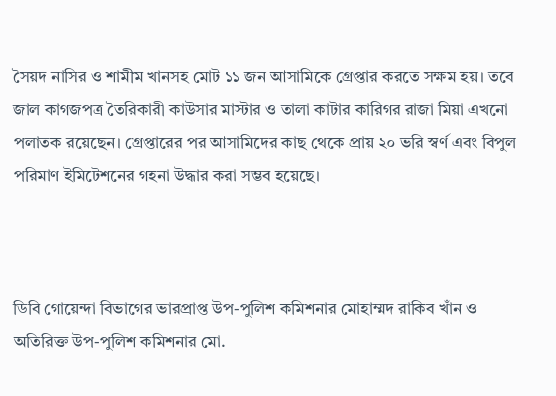সৈয়দ নাসির ও শামীম খানসহ মোট ১১ জন আসামিকে গ্রেপ্তার করতে সক্ষম হয়। তবে জাল কাগজপত্র তৈরিকারী কাউসার মাস্টার ও তালা কাটার কারিগর রাজা মিয়া এখনো পলাতক রয়েছেন। গ্রেপ্তারের পর আসামিদের কাছ থেকে প্রায় ২০ ভরি স্বর্ণ এবং বিপুল পরিমাণ ইমিটেশনের গহনা উদ্ধার করা সম্ভব হয়েছে।



ডিবি গোয়েন্দা বিভাগের ভারপ্রাপ্ত উপ-পুলিশ কমিশনার মোহাম্মদ রাকিব খাঁন ও অতিরিক্ত উপ-পুলিশ কমিশনার মো.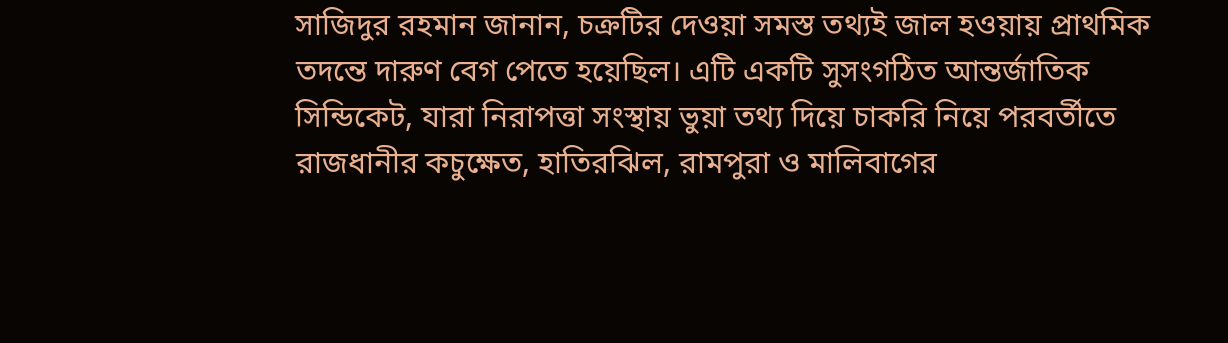সাজিদুর রহমান জানান, চক্রটির দেওয়া সমস্ত তথ্যই জাল হওয়ায় প্রাথমিক তদন্তে দারুণ বেগ পেতে হয়েছিল। এটি একটি সুসংগঠিত আন্তর্জাতিক সিন্ডিকেট, যারা নিরাপত্তা সংস্থায় ভুয়া তথ্য দিয়ে চাকরি নিয়ে পরবর্তীতে রাজধানীর কচুক্ষেত, হাতিরঝিল, রামপুরা ও মালিবাগের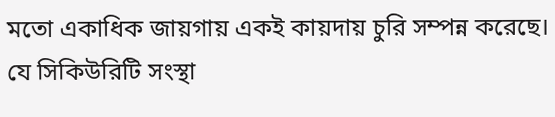মতো একাধিক জায়গায় একই কায়দায় চুরি সম্পন্ন করেছে। যে সিকিউরিটি সংস্থা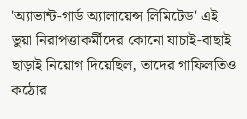'অ্যাভান্ট-গার্ড অ্যালায়েন্স লিমিটেড' এই ভুয়া নিরাপত্তাকর্মীদের কোনো যাচাই-বাছাই ছাড়াই নিয়োগ দিয়েছিল, তাদের গাফিলতিও কঠোর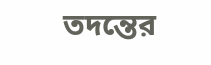তদন্তের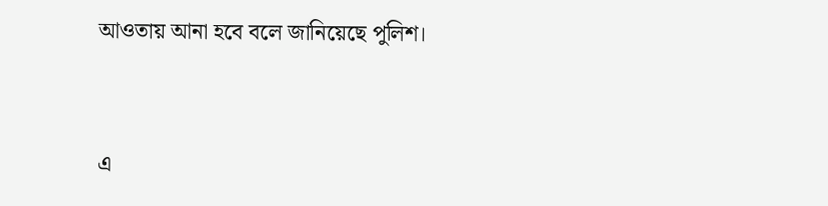আওতায় আনা হবে বলে জানিয়েছে পুলিশ।


এ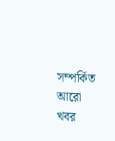সম্পর্কিত আরো খবর